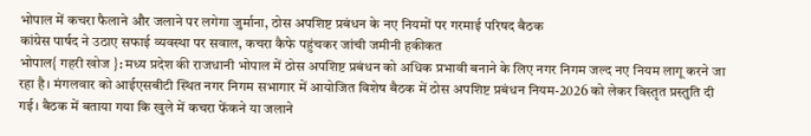भोपाल में कचरा फैलाने और जलाने पर लगेगा जुर्माना, ठोस अपशिष्ट प्रबंधन के नए नियमों पर गरमाई परिषद बैठक
कांग्रेस पार्षद ने उठाए सफाई व्यवस्था पर सवाल, कचरा कैफे पहुंचकर जांची जमीनी हकीकत
भोपाल{ गहरी खोज }: मध्य प्रदेश की राजधानी भोपाल में ठोस अपशिष्ट प्रबंधन को अधिक प्रभावी बनाने के लिए नगर निगम जल्द नए नियम लागू करने जा रहा है। मंगलवार को आईएसबीटी स्थित नगर निगम सभागार में आयोजित विशेष बैठक में ठोस अपशिष्ट प्रबंधन नियम-2026 को लेकर विस्तृत प्रस्तुति दी गई। बैठक में बताया गया कि खुले में कचरा फेंकने या जलाने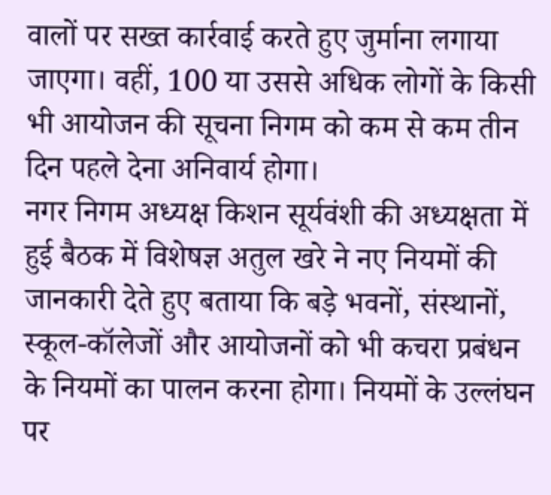वालों पर सख्त कार्रवाई करते हुए जुर्माना लगाया जाएगा। वहीं, 100 या उससे अधिक लोगों के किसी भी आयोजन की सूचना निगम को कम से कम तीन दिन पहले देना अनिवार्य होगा।
नगर निगम अध्यक्ष किशन सूर्यवंशी की अध्यक्षता में हुई बैठक में विशेषज्ञ अतुल खरे ने नए नियमों की जानकारी देते हुए बताया कि बड़े भवनों, संस्थानों, स्कूल-कॉलेजों और आयोजनों को भी कचरा प्रबंधन के नियमों का पालन करना होगा। नियमों के उल्लंघन पर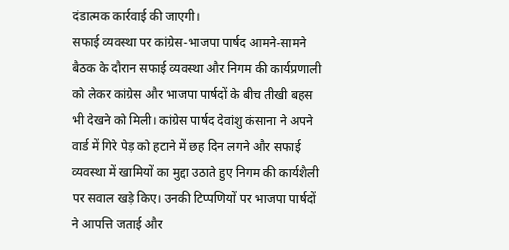दंडात्मक कार्रवाई की जाएगी।
सफाई व्यवस्था पर कांग्रेस-भाजपा पार्षद आमने-सामने
बैठक के दौरान सफाई व्यवस्था और निगम की कार्यप्रणाली को लेकर कांग्रेस और भाजपा पार्षदों के बीच तीखी बहस भी देखने को मिली। कांग्रेस पार्षद देवांशु कंसाना ने अपने वार्ड में गिरे पेड़ को हटाने में छह दिन लगने और सफाई व्यवस्था में खामियों का मुद्दा उठाते हुए निगम की कार्यशैली पर सवाल खड़े किए। उनकी टिप्पणियों पर भाजपा पार्षदों ने आपत्ति जताई और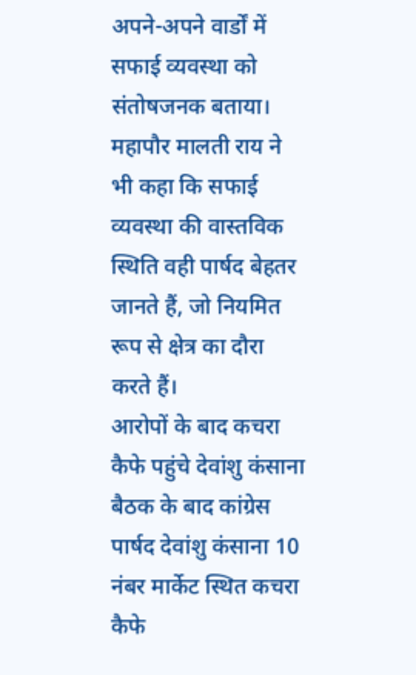अपने-अपने वार्डों में सफाई व्यवस्था को संतोषजनक बताया। महापौर मालती राय ने भी कहा कि सफाई व्यवस्था की वास्तविक स्थिति वही पार्षद बेहतर जानते हैं, जो नियमित रूप से क्षेत्र का दौरा करते हैं।
आरोपों के बाद कचरा कैफे पहुंचे देवांशु कंसाना
बैठक के बाद कांग्रेस पार्षद देवांशु कंसाना 10 नंबर मार्केट स्थित कचरा कैफे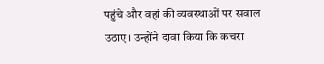पहुंचे और वहां की व्यवस्थाओं पर सवाल उठाए। उन्होंने दावा किया कि कचरा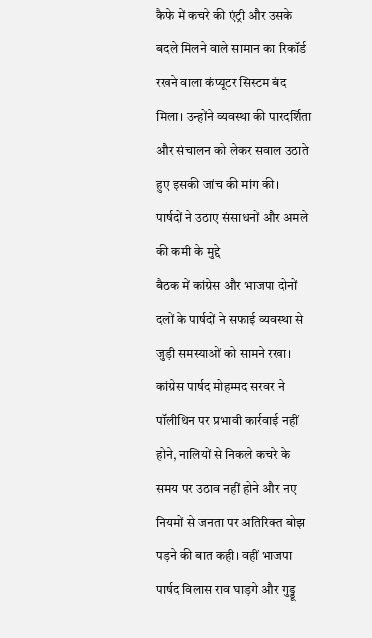कैफे में कचरे की एंट्री और उसके बदले मिलने वाले सामान का रिकॉर्ड रखने वाला कंप्यूटर सिस्टम बंद मिला। उन्होंने व्यवस्था की पारदर्शिता और संचालन को लेकर सवाल उठाते हुए इसकी जांच की मांग की।
पार्षदों ने उठाए संसाधनों और अमले की कमी के मुद्दे
बैठक में कांग्रेस और भाजपा दोनों दलों के पार्षदों ने सफाई व्यवस्था से जुड़ी समस्याओं को सामने रखा। कांग्रेस पार्षद मोहम्मद सरवर ने पॉलीथिन पर प्रभावी कार्रवाई नहीं होने, नालियों से निकले कचरे के समय पर उठाव नहीं होने और नए नियमों से जनता पर अतिरिक्त बोझ पड़ने की बात कही। वहीं भाजपा पार्षद विलास राव घाड़गे और गुड्डू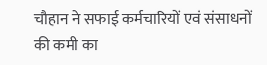चौहान ने सफाई कर्मचारियों एवं संसाधनों की कमी का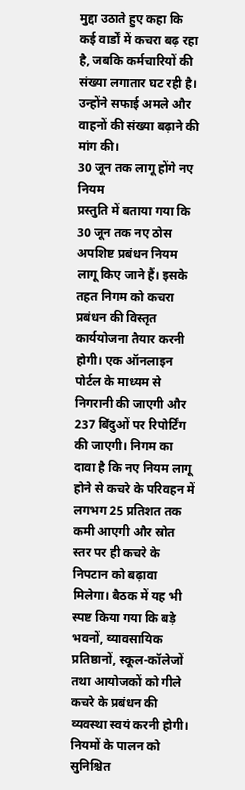मुद्दा उठाते हुए कहा कि कई वार्डों में कचरा बढ़ रहा है, जबकि कर्मचारियों की संख्या लगातार घट रही है। उन्होंने सफाई अमले और वाहनों की संख्या बढ़ाने की मांग की।
30 जून तक लागू होंगे नए नियम
प्रस्तुति में बताया गया कि 30 जून तक नए ठोस अपशिष्ट प्रबंधन नियम लागू किए जाने हैं। इसके तहत निगम को कचरा प्रबंधन की विस्तृत कार्ययोजना तैयार करनी होगी। एक ऑनलाइन पोर्टल के माध्यम से निगरानी की जाएगी और 237 बिंदुओं पर रिपोर्टिंग की जाएगी। निगम का दावा है कि नए नियम लागू होने से कचरे के परिवहन में लगभग 25 प्रतिशत तक कमी आएगी और स्रोत स्तर पर ही कचरे के निपटान को बढ़ावा मिलेगा। बैठक में यह भी स्पष्ट किया गया कि बड़े भवनों, व्यावसायिक प्रतिष्ठानों, स्कूल-कॉलेजों तथा आयोजकों को गीले कचरे के प्रबंधन की व्यवस्था स्वयं करनी होगी। नियमों के पालन को सुनिश्चित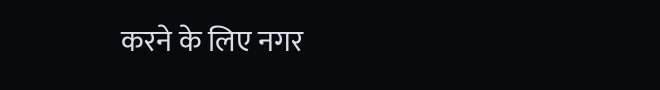करने के लिए नगर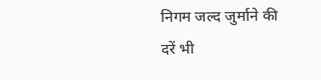निगम जल्द जुर्माने की दरें भी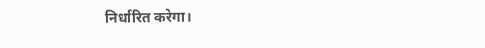निर्धारित करेगा।